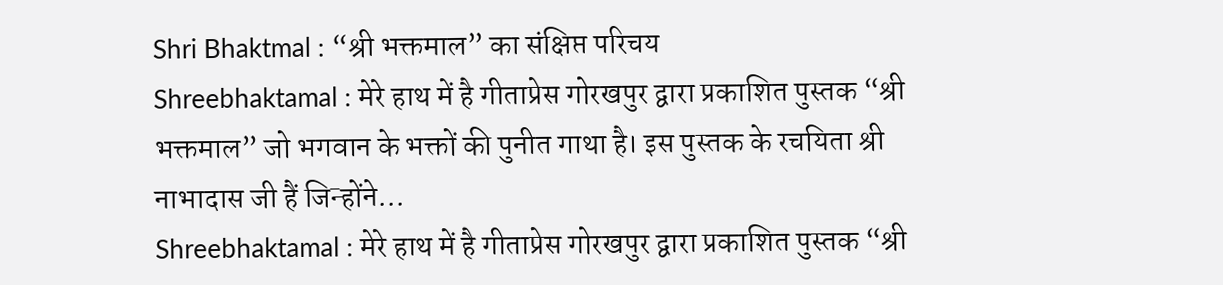Shri Bhaktmal : “श्री भक्तमाल” का संक्षिप्त परिचय
Shreebhaktamal : मेरे हाथ में है गीताप्रेस गोरखपुर द्वारा प्रकाशित पुस्तक “श्री भक्तमाल” जो भगवान के भक्तों की पुनीत गाथा है। इस पुस्तक के रचयिता श्री नाभादास जी हैं जिन्होंने…
Shreebhaktamal : मेरे हाथ में है गीताप्रेस गोरखपुर द्वारा प्रकाशित पुस्तक “श्री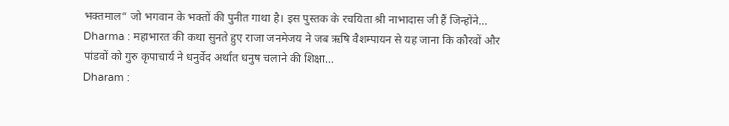भक्तमाल” जो भगवान के भक्तों की पुनीत गाथा है। इस पुस्तक के रचयिता श्री नाभादास जी हैं जिन्होंने…
Dharma : महाभारत की कथा सुनते हुए राजा जनमेजय ने जब ऋषि वैशम्पायन से यह जाना कि कौरवों और पांडवों को गुरु कृपाचार्य ने धनुर्वेद अर्थात धनुष चलाने की शिक्षा…
Dharam :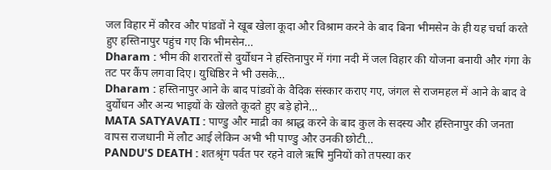जल विहार में कौरव और पांडवों ने खूब खेला कूदा और विश्राम करने के बाद बिना भीमसेन के ही यह चर्चा करते हुए हस्तिनापुर पहुंच गए कि भीमसेन…
Dharam : भीम की शरारतों से दुर्योधन ने हस्तिनापुर में गंगा नदी में जल विहार की योजना बनायी और गंगा के तट पर कैंप लगवा दिए। युधिष्ठिर ने भी उसके…
Dharam : हस्तिनापुर आने के बाद पांडवों के वैदिक संस्कार कराए गए, जंगल से राजमहल में आने के बाद वे दुर्योधन और अन्य भाइयों के खेलते कूदते हुए बड़े होने…
MATA SATYAVATI : पाण्डु और माद्री का श्राद्ध करने के बाद कुल के सदस्य और हस्तिनापुर की जनता वापस राजधानी में लौट आई लेकिन अभी भी पाण्डु और उनकी छोटी…
PANDU'S DEATH : शतश्रृंग पर्वत पर रहने वाले ऋषि मुनियों को तपस्या कर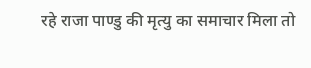रहे राजा पाण्डु की मृत्यु का समाचार मिला तो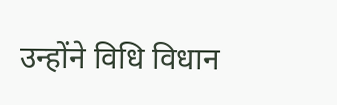उन्होंने विधि विधान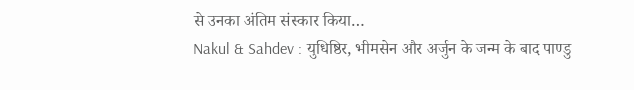से उनका अंतिम संस्कार किया…
Nakul & Sahdev : युधिष्ठिर, भीमसेन और अर्जुन के जन्म के बाद पाण्डु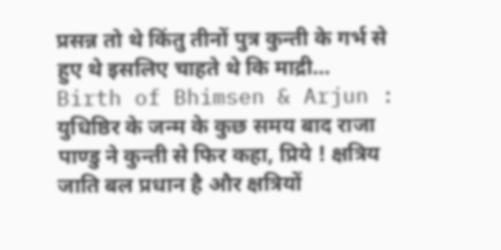प्रसन्न तो थे किंतु तीनों पुत्र कुन्ती के गर्भ से हुए थे इसलिए चाहते थे कि माद्री…
Birth of Bhimsen & Arjun : युधिष्ठिर के जन्म के कुछ समय बाद राजा पाण्डु ने कुन्ती से फिर कहा, प्रिये ! क्षत्रिय जाति बल प्रधान है और क्षत्रियों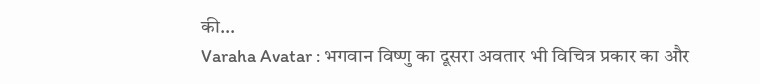की…
Varaha Avatar : भगवान विष्णु का दूसरा अवतार भी विचित्र प्रकार का और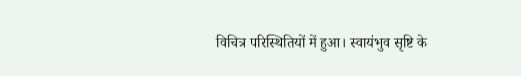विचित्र परिस्थितियों में हुआ। स्वायंभुव सृष्टि के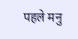पहले मनु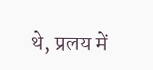थे, प्रलय में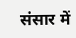संसार में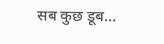सब कुछ डूब…